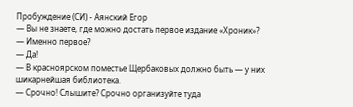Пробуждение (СИ) - Аянский Егор
— Вы не знаете, где можно достать первое издание «Хроник»?
— Именно первое?
— Да!
— В красноярском поместье Щербаковых должно быть — у них шикарнейшая библиотека.
— Срочно! Слышите? Срочно организуйте туда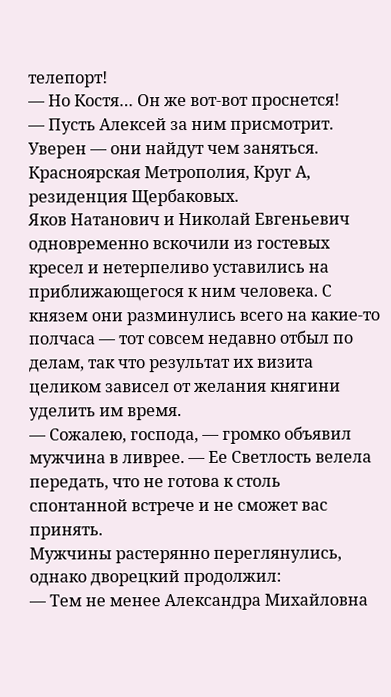телепорт!
— Но Костя… Он же вот-вот проснется!
— Пусть Алексей за ним присмотрит. Уверен — они найдут чем заняться.
Красноярская Метрополия, Круг А, резиденция Щербаковых.
Яков Натанович и Николай Евгеньевич одновременно вскочили из гостевых кресел и нетерпеливо уставились на приближающегося к ним человека. С князем они разминулись всего на какие-то полчаса — тот совсем недавно отбыл по делам, так что результат их визита целиком зависел от желания княгини уделить им время.
— Сожалею, господа, — громко объявил мужчина в ливрее. — Ее Светлость велела передать, что не готова к столь спонтанной встрече и не сможет вас принять.
Мужчины растерянно переглянулись, однако дворецкий продолжил:
— Тем не менее Александра Михайловна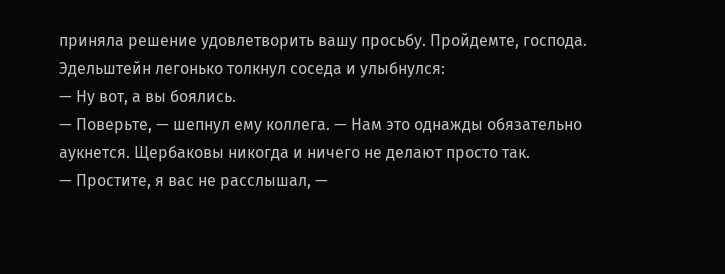приняла решение удовлетворить вашу просьбу. Пройдемте, господа.
Эдельштейн легонько толкнул соседа и улыбнулся:
— Ну вот, а вы боялись.
— Поверьте, — шепнул ему коллега. — Нам это однажды обязательно аукнется. Щербаковы никогда и ничего не делают просто так.
— Простите, я вас не расслышал, —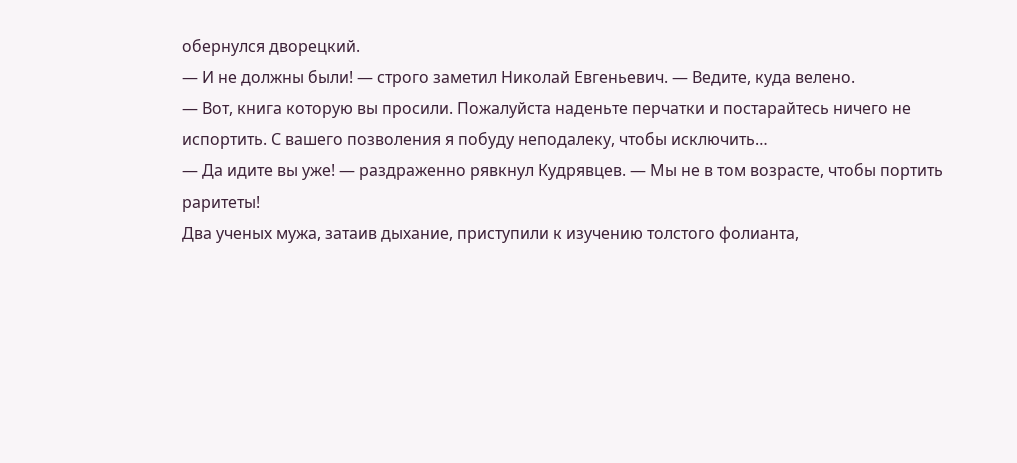обернулся дворецкий.
— И не должны были! — строго заметил Николай Евгеньевич. — Ведите, куда велено.
— Вот, книга которую вы просили. Пожалуйста наденьте перчатки и постарайтесь ничего не испортить. С вашего позволения я побуду неподалеку, чтобы исключить…
— Да идите вы уже! — раздраженно рявкнул Кудрявцев. — Мы не в том возрасте, чтобы портить раритеты!
Два ученых мужа, затаив дыхание, приступили к изучению толстого фолианта,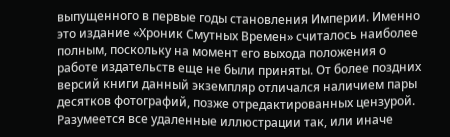выпущенного в первые годы становления Империи. Именно это издание «Хроник Смутных Времен» считалось наиболее полным, поскольку на момент его выхода положения о работе издательств еще не были приняты. От более поздних версий книги данный экземпляр отличался наличием пары десятков фотографий, позже отредактированных цензурой. Разумеется все удаленные иллюстрации так, или иначе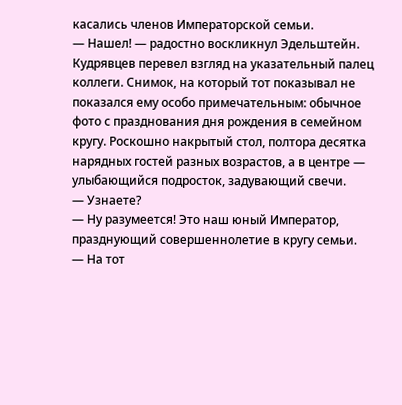касались членов Императорской семьи.
— Нашел! — радостно воскликнул Эдельштейн.
Кудрявцев перевел взгляд на указательный палец коллеги. Снимок, на который тот показывал не показался ему особо примечательным: обычное фото с празднования дня рождения в семейном кругу. Роскошно накрытый стол, полтора десятка нарядных гостей разных возрастов, а в центре — улыбающийся подросток, задувающий свечи.
— Узнаете?
— Ну разумеется! Это наш юный Император, празднующий совершеннолетие в кругу семьи.
— На тот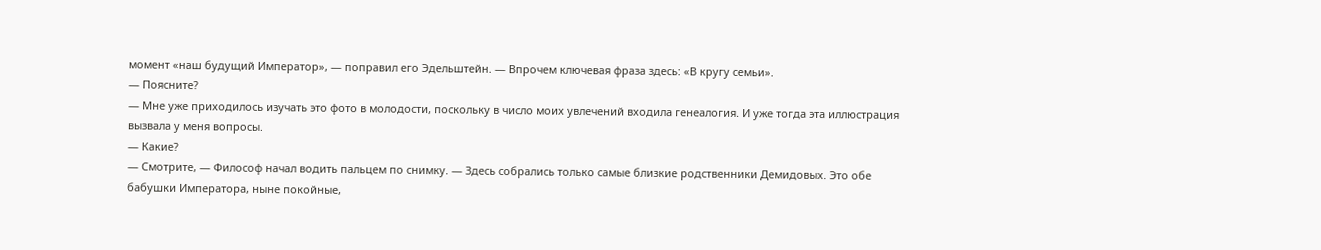момент «наш будущий Император», — поправил его Эдельштейн. — Впрочем ключевая фраза здесь: «В кругу семьи».
— Поясните?
— Мне уже приходилось изучать это фото в молодости, поскольку в число моих увлечений входила генеалогия. И уже тогда эта иллюстрация вызвала у меня вопросы.
— Какие?
— Смотрите, — Философ начал водить пальцем по снимку. — Здесь собрались только самые близкие родственники Демидовых. Это обе бабушки Императора, ныне покойные,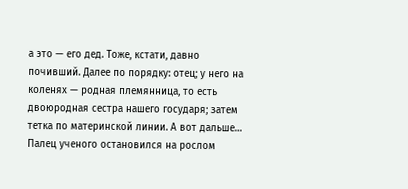а это — его дед. Тоже, кстати, давно почивший. Далее по порядку: отец; у него на коленях — родная племянница, то есть двоюродная сестра нашего государя; затем тетка по материнской линии. А вот дальше…
Палец ученого остановился на рослом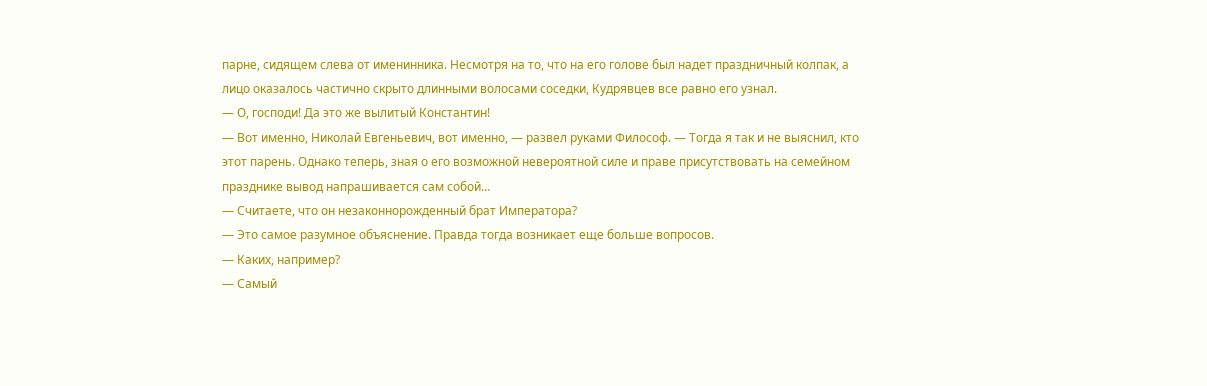парне, сидящем слева от именинника. Несмотря на то, что на его голове был надет праздничный колпак, а лицо оказалось частично скрыто длинными волосами соседки, Кудрявцев все равно его узнал.
— О, господи! Да это же вылитый Константин!
— Вот именно, Николай Евгеньевич, вот именно, — развел руками Философ. — Тогда я так и не выяснил, кто этот парень. Однако теперь, зная о его возможной невероятной силе и праве присутствовать на семейном празднике вывод напрашивается сам собой…
— Считаете, что он незаконнорожденный брат Императора?
— Это самое разумное объяснение. Правда тогда возникает еще больше вопросов.
— Каких, например?
— Самый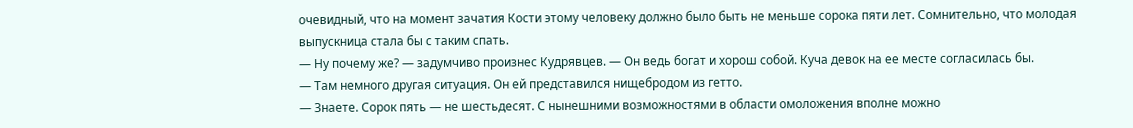очевидный, что на момент зачатия Кости этому человеку должно было быть не меньше сорока пяти лет. Сомнительно, что молодая выпускница стала бы с таким спать.
— Ну почему же? — задумчиво произнес Кудрявцев. — Он ведь богат и хорош собой. Куча девок на ее месте согласилась бы.
— Там немного другая ситуация. Он ей представился нищебродом из гетто.
— Знаете. Сорок пять — не шестьдесят. С нынешними возможностями в области омоложения вполне можно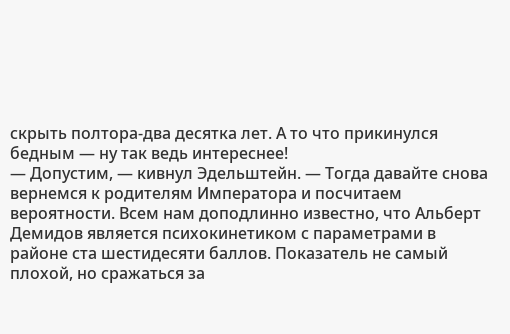скрыть полтора-два десятка лет. А то что прикинулся бедным — ну так ведь интереснее!
— Допустим, — кивнул Эдельштейн. — Тогда давайте снова вернемся к родителям Императора и посчитаем вероятности. Всем нам доподлинно известно, что Альберт Демидов является психокинетиком с параметрами в районе ста шестидесяти баллов. Показатель не самый плохой, но сражаться за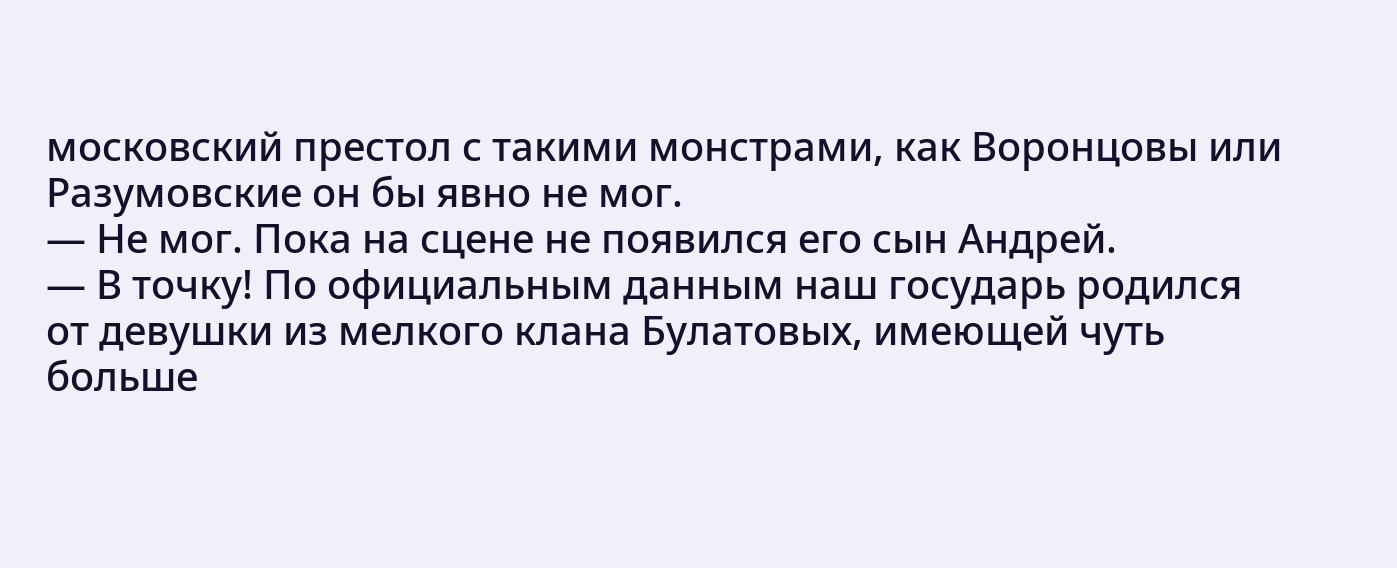московский престол с такими монстрами, как Воронцовы или Разумовские он бы явно не мог.
— Не мог. Пока на сцене не появился его сын Андрей.
— В точку! По официальным данным наш государь родился от девушки из мелкого клана Булатовых, имеющей чуть больше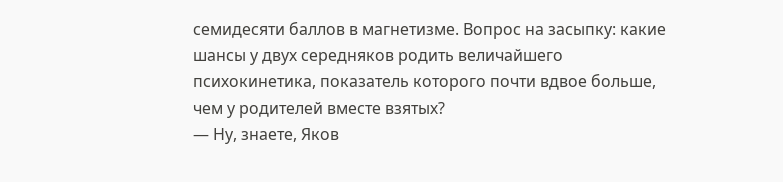семидесяти баллов в магнетизме. Вопрос на засыпку: какие шансы у двух середняков родить величайшего психокинетика, показатель которого почти вдвое больше, чем у родителей вместе взятых?
— Ну, знаете, Яков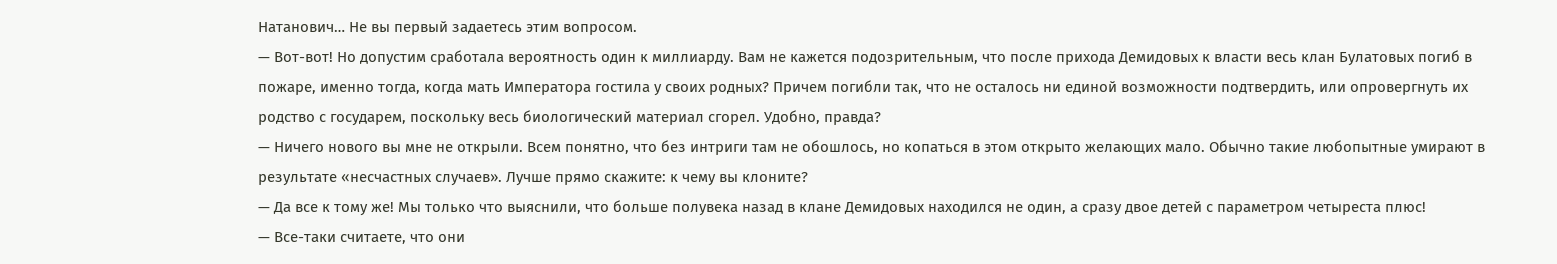Натанович… Не вы первый задаетесь этим вопросом.
— Вот-вот! Но допустим сработала вероятность один к миллиарду. Вам не кажется подозрительным, что после прихода Демидовых к власти весь клан Булатовых погиб в пожаре, именно тогда, когда мать Императора гостила у своих родных? Причем погибли так, что не осталось ни единой возможности подтвердить, или опровергнуть их родство с государем, поскольку весь биологический материал сгорел. Удобно, правда?
— Ничего нового вы мне не открыли. Всем понятно, что без интриги там не обошлось, но копаться в этом открыто желающих мало. Обычно такие любопытные умирают в результате «несчастных случаев». Лучше прямо скажите: к чему вы клоните?
— Да все к тому же! Мы только что выяснили, что больше полувека назад в клане Демидовых находился не один, а сразу двое детей с параметром четыреста плюс!
— Все-таки считаете, что они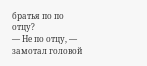братья по по отцу?
— Не по отцу, — замотал головой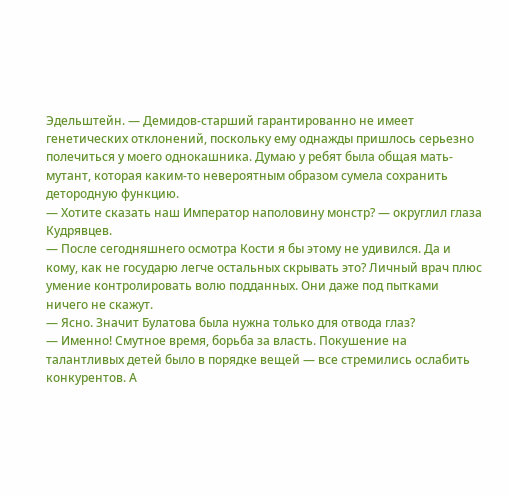Эдельштейн. — Демидов-старший гарантированно не имеет генетических отклонений, поскольку ему однажды пришлось серьезно полечиться у моего однокашника. Думаю у ребят была общая мать-мутант, которая каким-то невероятным образом сумела сохранить детородную функцию.
— Хотите сказать наш Император наполовину монстр? — округлил глаза Кудрявцев.
— После сегодняшнего осмотра Кости я бы этому не удивился. Да и кому, как не государю легче остальных скрывать это? Личный врач плюс умение контролировать волю подданных. Они даже под пытками ничего не скажут.
— Ясно. Значит Булатова была нужна только для отвода глаз?
— Именно! Смутное время, борьба за власть. Покушение на талантливых детей было в порядке вещей — все стремились ослабить конкурентов. А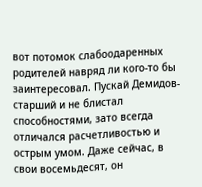вот потомок слабоодаренных родителей навряд ли кого-то бы заинтересовал. Пускай Демидов-старший и не блистал способностями, зато всегда отличался расчетливостью и острым умом. Даже сейчас, в свои восемьдесят, он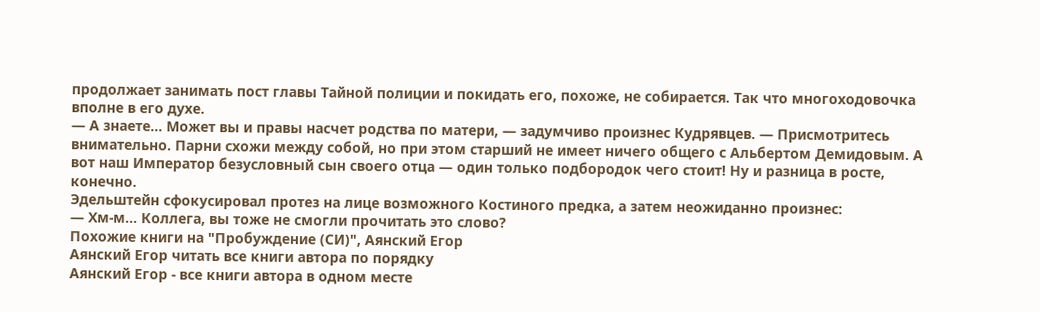продолжает занимать пост главы Тайной полиции и покидать его, похоже, не собирается. Так что многоходовочка вполне в его духе.
— А знаете… Может вы и правы насчет родства по матери, — задумчиво произнес Кудрявцев. — Присмотритесь внимательно. Парни схожи между собой, но при этом старший не имеет ничего общего с Альбертом Демидовым. А вот наш Император безусловный сын своего отца — один только подбородок чего стоит! Ну и разница в росте, конечно.
Эдельштейн сфокусировал протез на лице возможного Костиного предка, а затем неожиданно произнес:
— Хм-м… Коллега, вы тоже не смогли прочитать это слово?
Похожие книги на "Пробуждение (СИ)", Аянский Егор
Аянский Егор читать все книги автора по порядку
Аянский Егор - все книги автора в одном месте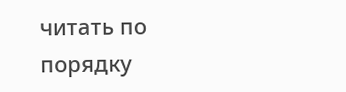читать по порядку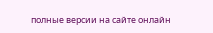полные версии на сайте онлайн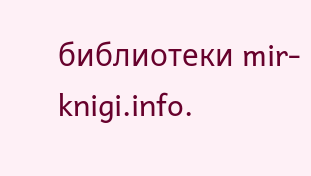библиотеки mir-knigi.info.